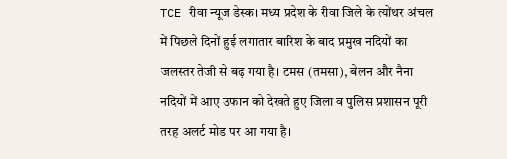TCE रीवा न्यूज डेस्क। मध्य प्रदेश के रीवा जिले के त्योंथर अंचल में पिछले दिनों हुई लगातार बारिश के बाद प्रमुख नदियों का जलस्तर तेजी से बढ़ गया है। टमस (तमसा), बेलन और नैना नदियों में आए उफान को देखते हुए जिला व पुलिस प्रशासन पूरी तरह अलर्ट मोड पर आ गया है।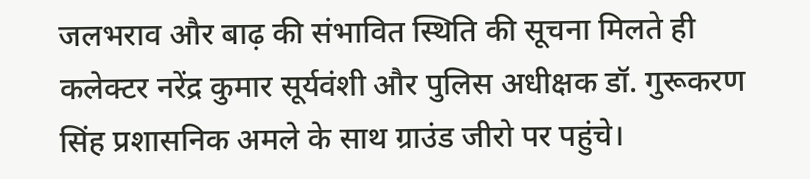जलभराव और बाढ़ की संभावित स्थिति की सूचना मिलते ही कलेक्टर नरेंद्र कुमार सूर्यवंशी और पुलिस अधीक्षक डॉ. गुरूकरण सिंह प्रशासनिक अमले के साथ ग्राउंड जीरो पर पहुंचे।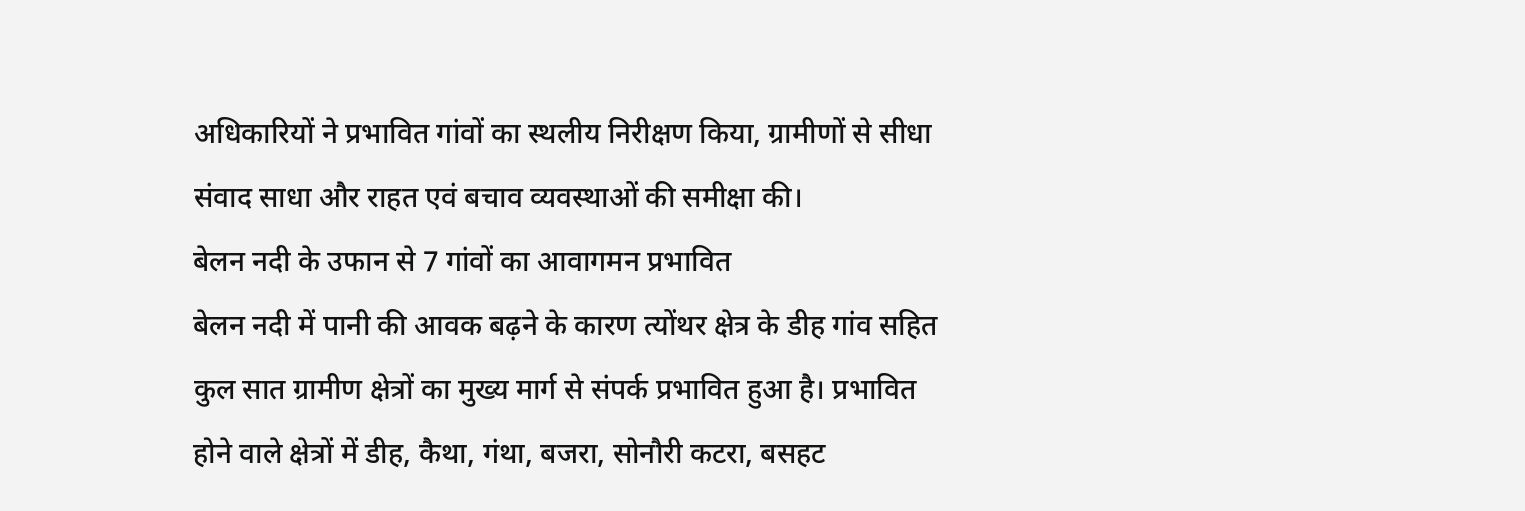अधिकारियों ने प्रभावित गांवों का स्थलीय निरीक्षण किया, ग्रामीणों से सीधा संवाद साधा और राहत एवं बचाव व्यवस्थाओं की समीक्षा की।
बेलन नदी के उफान से 7 गांवों का आवागमन प्रभावित
बेलन नदी में पानी की आवक बढ़ने के कारण त्योंथर क्षेत्र के डीह गांव सहित कुल सात ग्रामीण क्षेत्रों का मुख्य मार्ग से संपर्क प्रभावित हुआ है। प्रभावित होने वाले क्षेत्रों में डीह, कैथा, गंथा, बजरा, सोनौरी कटरा, बसहट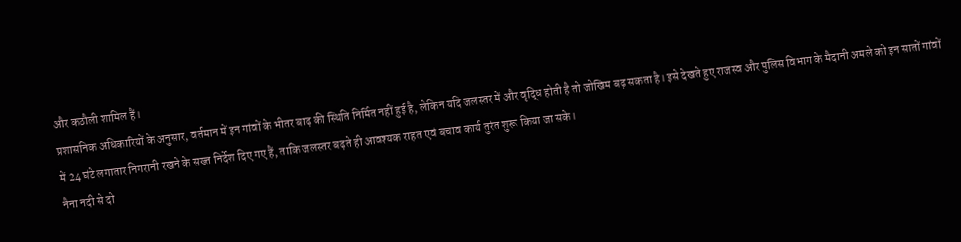और कठौली शामिल हैं।
प्रशासनिक अधिकारियों के अनुसार, वर्तमान में इन गांवों के भीतर बाढ़ की स्थिति निर्मित नहीं हुई है, लेकिन यदि जलस्तर में और वृद्धि होती है तो जोखिम बढ़ सकता है। इसे देखते हुए राजस्व और पुलिस विभाग के मैदानी अमले को इन सातों गांवों में 24 घंटे लगातार निगरानी रखने के सख्त निर्देश दिए गए हैं, ताकि जलस्तर बढ़ते ही आवश्यक राहत एवं बचाव कार्य तुरंत शुरू किया जा सके।
नैना नदी से दो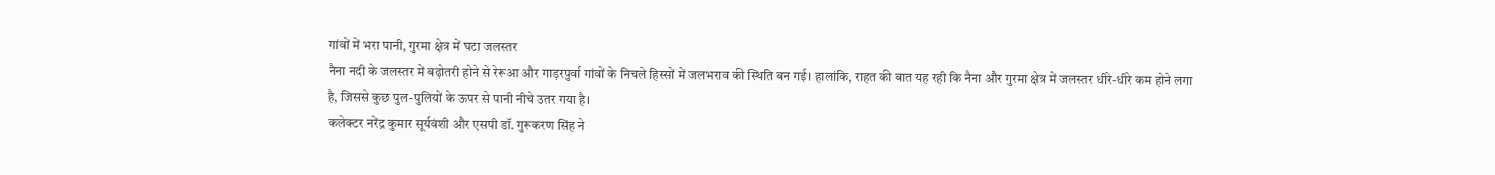गांवों में भरा पानी, गुरमा क्षेत्र में घटा जलस्तर
नैना नदी के जलस्तर में बढ़ोतरी होने से रेरूआ और गाड़रपुर्वा गांवों के निचले हिस्सों में जलभराव की स्थिति बन गई। हालांकि, राहत की बात यह रही कि नैना और गुरमा क्षेत्र में जलस्तर धीरे-धीरे कम होने लगा है, जिससे कुछ पुल-पुलियों के ऊपर से पानी नीचे उतर गया है।
कलेक्टर नरेंद्र कुमार सूर्यवंशी और एसपी डॉ. गुरूकरण सिंह ने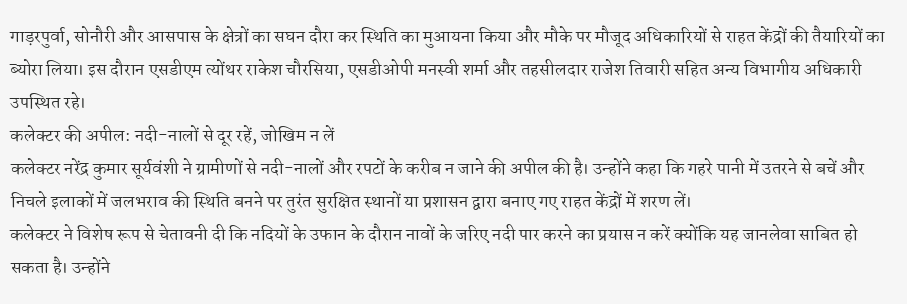गाड़रपुर्वा, सोनौरी और आसपास के क्षेत्रों का सघन दौरा कर स्थिति का मुआयना किया और मौके पर मौजूद अधिकारियों से राहत केंद्रों की तैयारियों का ब्योरा लिया। इस दौरान एसडीएम त्योंथर राकेश चौरसिया, एसडीओपी मनस्वी शर्मा और तहसीलदार राजेश तिवारी सहित अन्य विभागीय अधिकारी उपस्थित रहे।
कलेक्टर की अपील: नदी-नालों से दूर रहें, जोखिम न लें
कलेक्टर नरेंद्र कुमार सूर्यवंशी ने ग्रामीणों से नदी-नालों और रपटों के करीब न जाने की अपील की है। उन्होंने कहा कि गहरे पानी में उतरने से बचें और निचले इलाकों में जलभराव की स्थिति बनने पर तुरंत सुरक्षित स्थानों या प्रशासन द्वारा बनाए गए राहत केंद्रों में शरण लें।
कलेक्टर ने विशेष रूप से चेतावनी दी कि नदियों के उफान के दौरान नावों के जरिए नदी पार करने का प्रयास न करें क्योंकि यह जानलेवा साबित हो सकता है। उन्होंने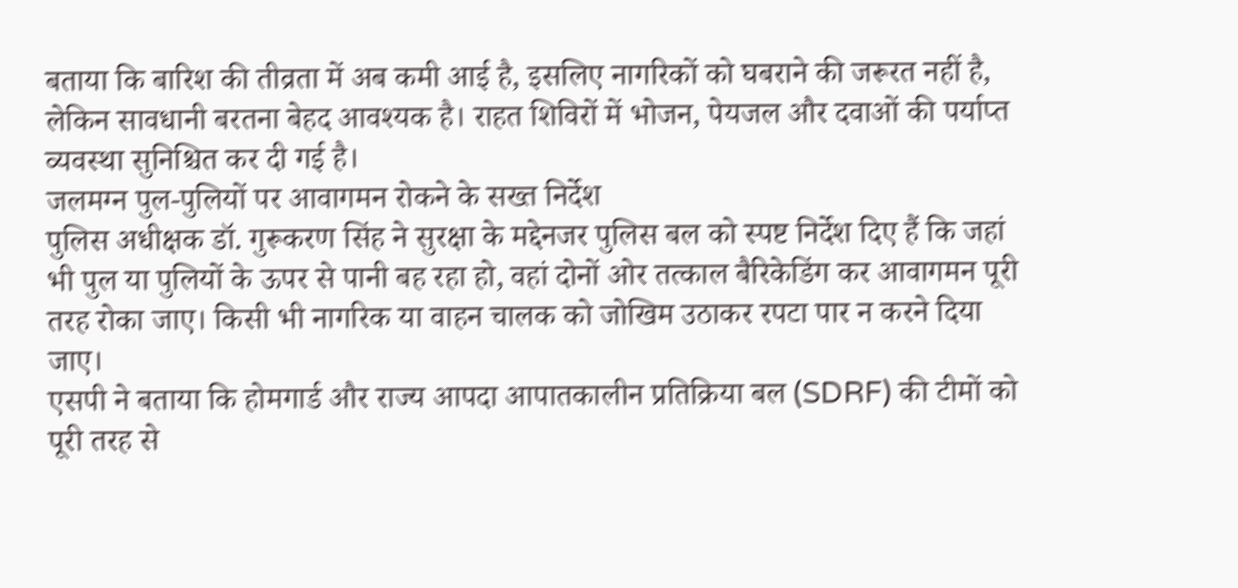बताया कि बारिश की तीव्रता में अब कमी आई है, इसलिए नागरिकों को घबराने की जरूरत नहीं है, लेकिन सावधानी बरतना बेहद आवश्यक है। राहत शिविरों में भोजन, पेयजल और दवाओं की पर्याप्त व्यवस्था सुनिश्चित कर दी गई है।
जलमग्न पुल-पुलियों पर आवागमन रोकने के सख्त निर्देश
पुलिस अधीक्षक डॉ. गुरूकरण सिंह ने सुरक्षा के मद्देनजर पुलिस बल को स्पष्ट निर्देश दिए हैं कि जहां भी पुल या पुलियों के ऊपर से पानी बह रहा हो, वहां दोनों ओर तत्काल बैरिकेडिंग कर आवागमन पूरी तरह रोका जाए। किसी भी नागरिक या वाहन चालक को जोखिम उठाकर रपटा पार न करने दिया जाए।
एसपी ने बताया कि होमगार्ड और राज्य आपदा आपातकालीन प्रतिक्रिया बल (SDRF) की टीमों को पूरी तरह से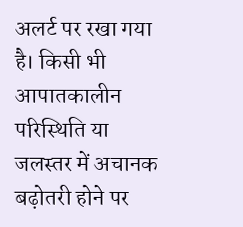अलर्ट पर रखा गया है। किसी भी आपातकालीन परिस्थिति या जलस्तर में अचानक बढ़ोतरी होने पर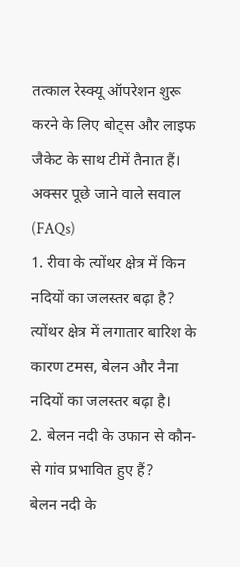तत्काल रेस्क्यू ऑपरेशन शुरू करने के लिए बोट्स और लाइफ जैकेट के साथ टीमें तैनात हैं।
अक्सर पूछे जाने वाले सवाल (FAQs)
1. रीवा के त्योंथर क्षेत्र में किन नदियों का जलस्तर बढ़ा है?
त्योंथर क्षेत्र में लगातार बारिश के कारण टमस, बेलन और नैना नदियों का जलस्तर बढ़ा है।
2. बेलन नदी के उफान से कौन-से गांव प्रभावित हुए हैं?
बेलन नदी के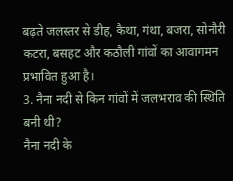बढ़ते जलस्तर से डीह, कैथा, गंथा, बजरा, सोनौरी कटरा, बसहट और कठौली गांवों का आवागमन प्रभावित हुआ है।
3. नैना नदी से किन गांवों में जलभराव की स्थिति बनी थी?
नैना नदी के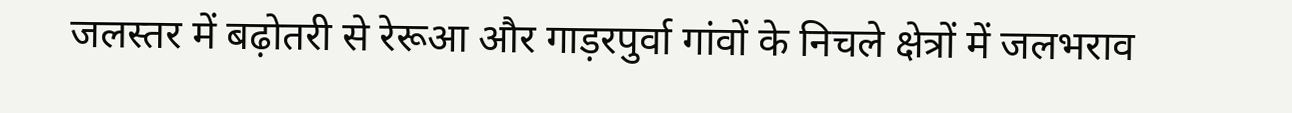जलस्तर में बढ़ोतरी से रेरूआ और गाड़रपुर्वा गांवों के निचले क्षेत्रों में जलभराव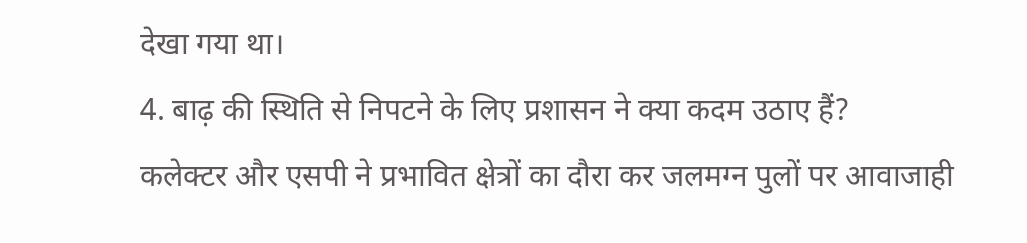देखा गया था।
4. बाढ़ की स्थिति से निपटने के लिए प्रशासन ने क्या कदम उठाए हैं?
कलेक्टर और एसपी ने प्रभावित क्षेत्रों का दौरा कर जलमग्न पुलों पर आवाजाही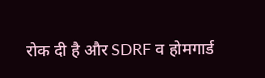रोक दी है और SDRF व होमगार्ड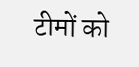टीमों को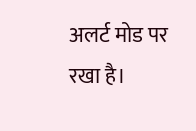अलर्ट मोड पर रखा है।